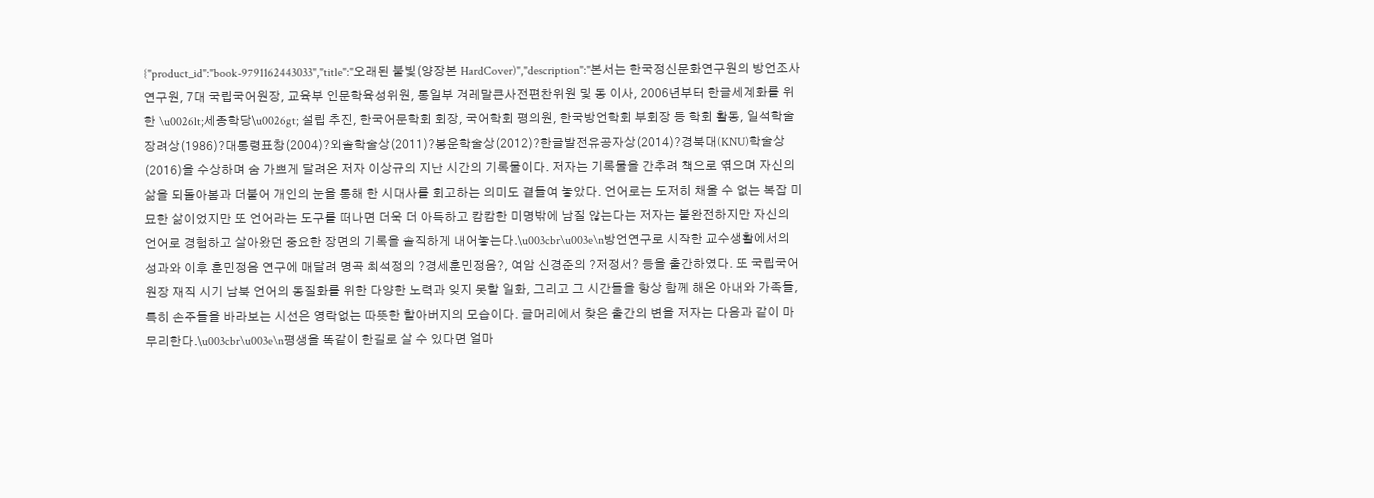{"product_id":"book-9791162443033","title":"오래된 불빛(양장본 HardCover)","description":"본서는 한국정신문화연구원의 방언조사연구원, 7대 국립국어원장, 교육부 인문학육성위원, 통일부 겨레말큰사전편찬위원 및 동 이사, 2006년부터 한글세계화를 위한 \u0026lt;세종학당\u0026gt; 설립 추진, 한국어문학회 회장, 국어학회 평의원, 한국방언학회 부회장 등 학회 활동, 일석학술장려상(1986)?대통령표창(2004)?외솔학술상(2011)?봉운학술상(2012)?한글발전유공자상(2014)?경북대(KNU)학술상(2016)을 수상하며 숨 가쁘게 달려온 저자 이상규의 지난 시간의 기록물이다. 저자는 기록물을 간추려 책으로 엮으며 자신의 삶을 되돌아봄과 더불어 개인의 눈을 통해 한 시대사를 회고하는 의미도 곁들여 놓았다. 언어로는 도저히 채울 수 없는 복잡 미묘한 삶이었지만 또 언어라는 도구를 떠나면 더욱 더 아득하고 캄캄한 미명밖에 남질 않는다는 저자는 불완전하지만 자신의 언어로 경험하고 살아왔던 중요한 장면의 기록을 솔직하게 내어놓는다.\u003cbr\u003e\n방언연구로 시작한 교수생활에서의 성과와 이후 훈민정음 연구에 매달려 명곡 최석정의 ?경세훈민정음?, 여암 신경준의 ?저정서? 등을 출간하였다. 또 국립국어원장 재직 시기 남북 언어의 동질화를 위한 다양한 노력과 잊지 못할 일화, 그리고 그 시간들을 항상 함께 해온 아내와 가족들, 특히 손주들을 바라보는 시선은 영락없는 따뜻한 할아버지의 모습이다. 글머리에서 찾은 출간의 변을 저자는 다음과 같이 마무리한다.\u003cbr\u003e\n평생을 똑같이 한길로 살 수 있다면 얼마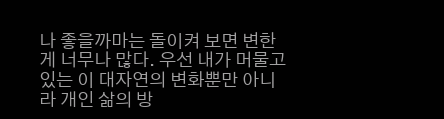나 좋을까마는 돌이켜 보면 변한 게 너무나 많다. 우선 내가 머물고 있는 이 대자연의 변화뿐만 아니라 개인 삶의 방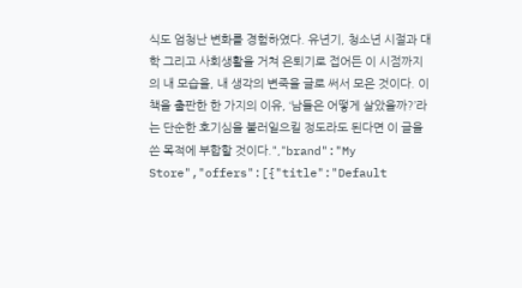식도 엄청난 변화를 경험하였다. 유년기, 청소년 시절과 대학 그리고 사회생활을 거쳐 은퇴기로 접어든 이 시점까지의 내 모습을, 내 생각의 변죽을 글로 써서 모은 것이다. 이 책을 출판한 한 가지의 이유, ‘남들은 어떻게 살았을까?’라는 단순한 호기심을 불러일으킬 정도라도 된다면 이 글을 쓴 목적에 부합할 것이다.","brand":"My Store","offers":[{"title":"Default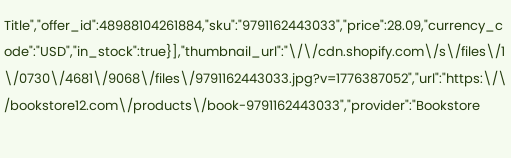Title","offer_id":48988104261884,"sku":"9791162443033","price":28.09,"currency_code":"USD","in_stock":true}],"thumbnail_url":"\/\/cdn.shopify.com\/s\/files\/1\/0730\/4681\/9068\/files\/9791162443033.jpg?v=1776387052","url":"https:\/\/bookstore12.com\/products\/book-9791162443033","provider":"Bookstore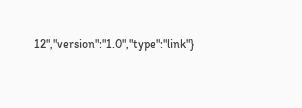12","version":"1.0","type":"link"}